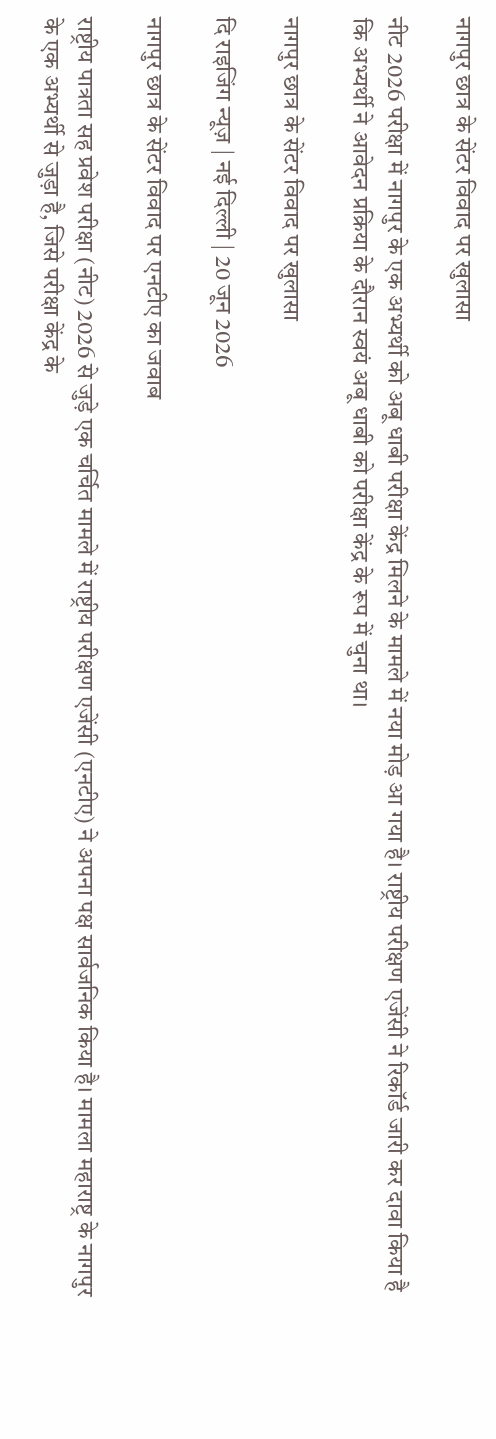नागपुर छात्र के सेंटर विवाद पर खुलासा

नीट 2026 परीक्षा में नागपुर के एक अभ्यर्थी को अबू धाबी परीक्षा केंद्र मिलने के मामले में नया मोड़ आ गया है। राष्ट्रीय परीक्षण एजेंसी ने रिकॉर्ड जारी कर दावा किया है कि अभ्यर्थी ने आवेदन प्रक्रिया के दौरान स्वयं अबू धाबी को परीक्षा केंद्र के रूप में चुना था।

नागपुर छात्र के सेंटर विवाद पर खुलासा

दि राइजिंग न्यूज़ | नई दिल्ली | 20 जून 2026

नागपुर छात्र के सेंटर विवाद पर एनटीए का जवाब

राष्ट्रीय पात्रता सह प्रवेश परीक्षा (नीट) 2026 से जुड़े एक चर्चित मामले में राष्ट्रीय परीक्षण एजेंसी (एनटीए) ने अपना पक्ष सार्वजनिक किया है। मामला महाराष्ट्र के नागपुर के एक अभ्यर्थी से जुड़ा है, जिसे परीक्षा केंद्र के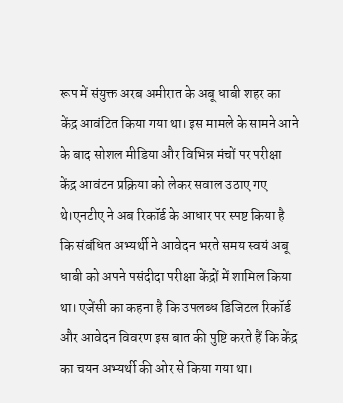रूप में संयुक्त अरब अमीरात के अबू धाबी शहर का केंद्र आवंटित किया गया था। इस मामले के सामने आने के बाद सोशल मीडिया और विभिन्न मंचों पर परीक्षा केंद्र आवंटन प्रक्रिया को लेकर सवाल उठाए गए थे।एनटीए ने अब रिकॉर्ड के आधार पर स्पष्ट किया है कि संबंधित अभ्यर्थी ने आवेदन भरते समय स्वयं अबू धाबी को अपने पसंदीदा परीक्षा केंद्रों में शामिल किया था। एजेंसी का कहना है कि उपलब्ध डिजिटल रिकॉर्ड और आवेदन विवरण इस बात की पुष्टि करते हैं कि केंद्र का चयन अभ्यर्थी की ओर से किया गया था।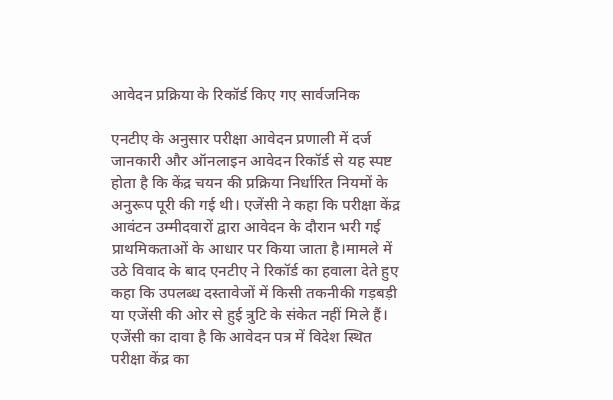आवेदन प्रक्रिया के रिकॉर्ड किए गए सार्वजनिक

एनटीए के अनुसार परीक्षा आवेदन प्रणाली में दर्ज जानकारी और ऑनलाइन आवेदन रिकॉर्ड से यह स्पष्ट होता है कि केंद्र चयन की प्रक्रिया निर्धारित नियमों के अनुरूप पूरी की गई थी। एजेंसी ने कहा कि परीक्षा केंद्र आवंटन उम्मीदवारों द्वारा आवेदन के दौरान भरी गई प्राथमिकताओं के आधार पर किया जाता है।मामले में उठे विवाद के बाद एनटीए ने रिकॉर्ड का हवाला देते हुए कहा कि उपलब्ध दस्तावेजों में किसी तकनीकी गड़बड़ी या एजेंसी की ओर से हुई त्रुटि के संकेत नहीं मिले हैं। एजेंसी का दावा है कि आवेदन पत्र में विदेश स्थित परीक्षा केंद्र का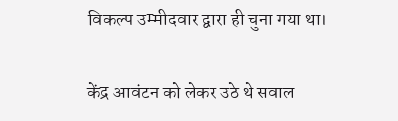विकल्प उम्मीदवार द्वारा ही चुना गया था।

केंद्र आवंटन को लेकर उठे थे सवाल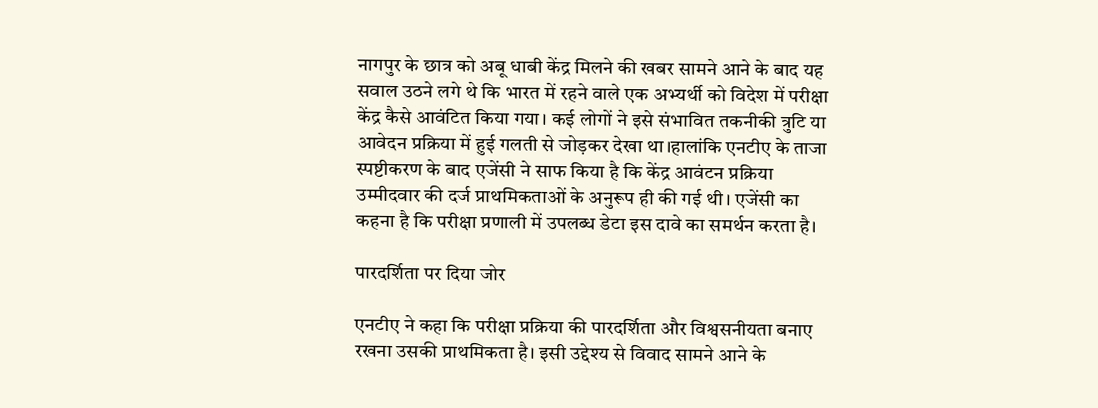नागपुर के छात्र को अबू धाबी केंद्र मिलने की खबर सामने आने के बाद यह सवाल उठने लगे थे कि भारत में रहने वाले एक अभ्यर्थी को विदेश में परीक्षा केंद्र कैसे आवंटित किया गया। कई लोगों ने इसे संभावित तकनीकी त्रुटि या आवेदन प्रक्रिया में हुई गलती से जोड़कर देखा था।हालांकि एनटीए के ताजा स्पष्टीकरण के बाद एजेंसी ने साफ किया है कि केंद्र आवंटन प्रक्रिया उम्मीदवार की दर्ज प्राथमिकताओं के अनुरूप ही की गई थी। एजेंसी का कहना है कि परीक्षा प्रणाली में उपलब्ध डेटा इस दावे का समर्थन करता है।

पारदर्शिता पर दिया जोर

एनटीए ने कहा कि परीक्षा प्रक्रिया की पारदर्शिता और विश्वसनीयता बनाए रखना उसकी प्राथमिकता है। इसी उद्देश्य से विवाद सामने आने के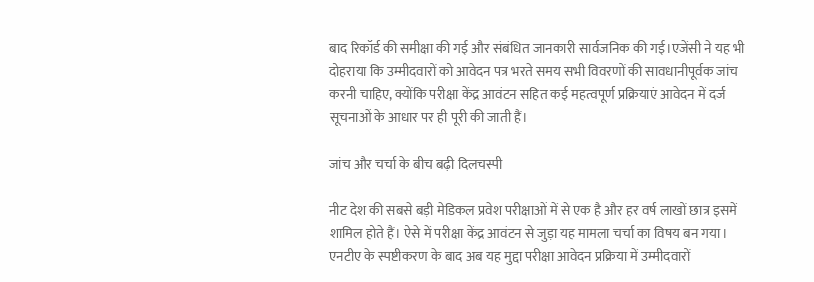बाद रिकॉर्ड की समीक्षा की गई और संबंधित जानकारी सार्वजनिक की गई।एजेंसी ने यह भी दोहराया कि उम्मीदवारों को आवेदन पत्र भरते समय सभी विवरणों की सावधानीपूर्वक जांच करनी चाहिए, क्योंकि परीक्षा केंद्र आवंटन सहित कई महत्वपूर्ण प्रक्रियाएं आवेदन में दर्ज सूचनाओं के आधार पर ही पूरी की जाती हैं।

जांच और चर्चा के बीच बढ़ी दिलचस्पी

नीट देश की सबसे बड़ी मेडिकल प्रवेश परीक्षाओं में से एक है और हर वर्ष लाखों छात्र इसमें शामिल होते हैं। ऐसे में परीक्षा केंद्र आवंटन से जुड़ा यह मामला चर्चा का विषय बन गया। एनटीए के स्पष्टीकरण के बाद अब यह मुद्दा परीक्षा आवेदन प्रक्रिया में उम्मीदवारों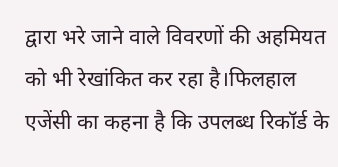द्वारा भरे जाने वाले विवरणों की अहमियत को भी रेखांकित कर रहा है।फिलहाल एजेंसी का कहना है कि उपलब्ध रिकॉर्ड के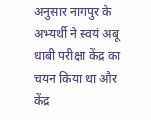अनुसार नागपुर के अभ्यर्थी ने स्वयं अबू धाबी परीक्षा केंद्र का चयन किया था और केंद्र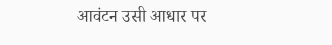आवंटन उसी आधार पर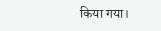किया गया।